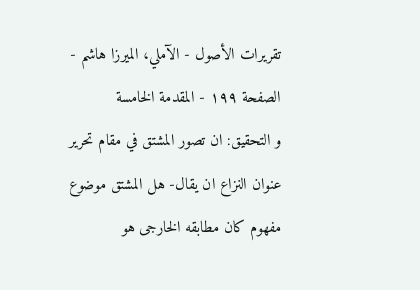تقريرات الأصول - الآملي، الميرزا هاشم - الصفحة ١٩٩ - المقدمة الخامسة
و التحقيق: ان تصور المشتق في مقام تحرير عنوان النزاع ان يقال- هل المشتق موضوع مفهوم كان مطابقه الخارجى هو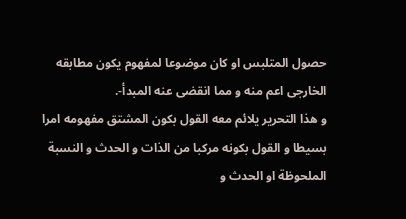حصول المتلبس او كان موضوعا لمفهوم يكون مطابقه الخارجى اعم منه و مما انقضى عنه المبدأ-.
و هذا التحرير يلائم معه القول بكون المشتق مفهومه امرا بسيطا و القول بكونه مركبا من الذات و الحدث و النسبة الملحوظة او الحدث و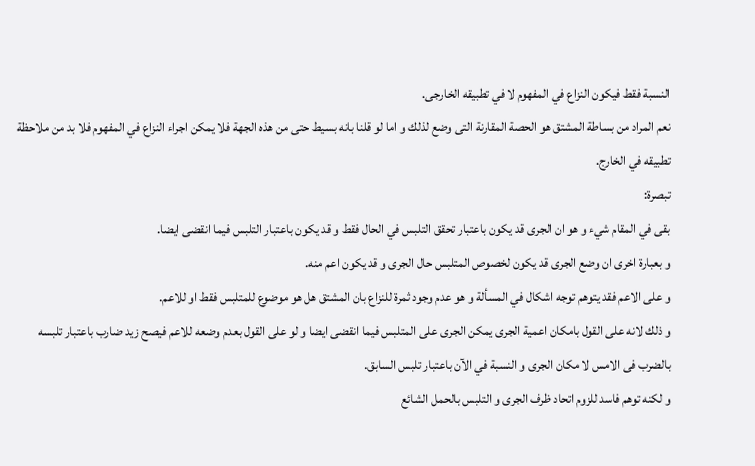النسبة فقط فيكون النزاع في المفهوم لا في تطبيقه الخارجى.
نعم المراد من بساطة المشتق هو الحصة المقارنة التى وضع لذلك و اما لو قلنا بانه بسيط حتى من هذه الجهة فلا يمكن اجراء النزاع في المفهوم فلا بد من ملاحظة تطبيقه في الخارج.
تبصرة:
بقى في المقام شيء و هو ان الجرى قد يكون باعتبار تحقق التلبس في الحال فقط و قد يكون باعتبار التلبس فيما انقضى ايضا.
و بعبارة اخرى ان وضع الجرى قد يكون لخصوص المتلبس حال الجرى و قد يكون اعم منه.
و على الاعم فقد يتوهم توجه اشكال في المسألة و هو عدم وجود ثمرة للنزاع بان المشتق هل هو موضوع للمتلبس فقط او للاعم.
و ذلك لانه على القول بامكان اعمية الجرى يمكن الجرى على المتلبس فيما انقضى ايضا و لو على القول بعدم وضعه للاعم فيصح زيد ضارب باعتبار تلبسه بالضرب فى الامس لا مكان الجرى و النسبة في الآن باعتبار تلبس السابق.
و لكنه توهم فاسد للزوم اتحاد ظرف الجرى و التلبس بالحمل الشائع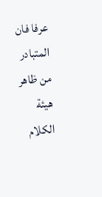عرفا فان المتبادر من ظاهر هيئة الكلام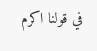في قولنا اكرم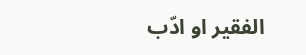الفقير او ادّب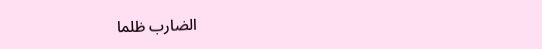الضارب ظلما